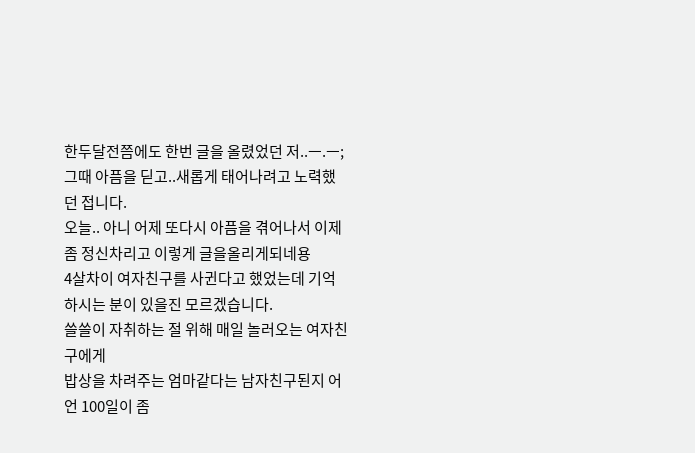한두달전쯤에도 한번 글을 올렸었던 저..ㅡ.ㅡ;
그때 아픔을 딛고..새롭게 태어나려고 노력했던 접니다.
오늘.. 아니 어제 또다시 아픔을 겪어나서 이제좀 정신차리고 이렇게 글을올리게되네용
4살차이 여자친구를 사귄다고 했었는데 기억하시는 분이 있을진 모르겠습니다.
쓸쓸이 자취하는 절 위해 매일 놀러오는 여자친구에게
밥상을 차려주는 엄마같다는 남자친구된지 어언 100일이 좀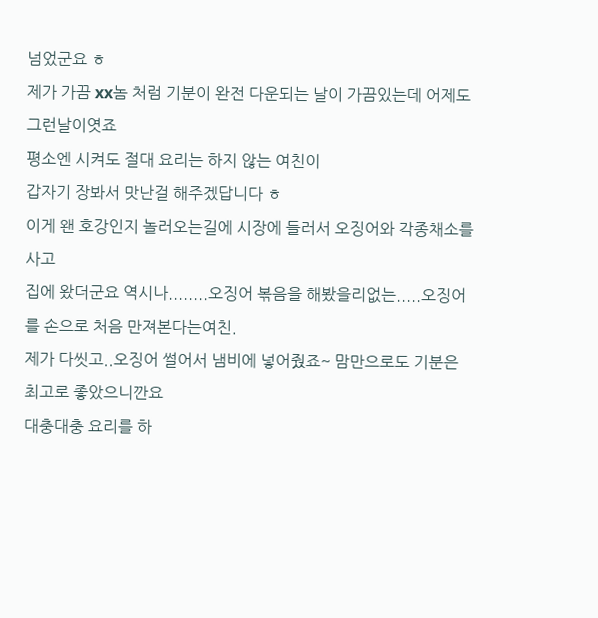넘었군요 ㅎ
제가 가끔 xx놈 처럼 기분이 완전 다운되는 날이 가끔있는데 어제도 그런날이엿죠
평소엔 시켜도 절대 요리는 하지 않는 여친이
갑자기 장봐서 맛난걸 해주겠답니다 ㅎ
이게 왠 호강인지 놀러오는길에 시장에 들러서 오징어와 각종채소를 사고
집에 왔더군요 역시나........오징어 볶음을 해봤을리없는.....오징어를 손으로 처음 만져본다는여친.
제가 다씻고..오징어 썰어서 냄비에 넣어줬죠~ 맘만으로도 기분은 최고로 좋았으니깐요
대충대충 요리를 하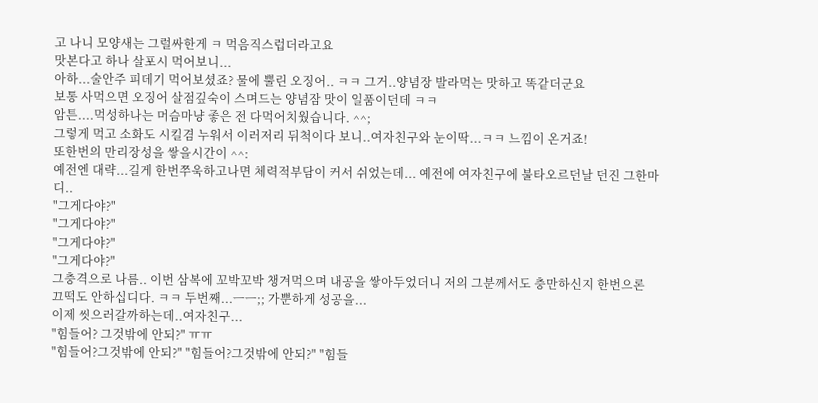고 나니 모양새는 그럴싸한게 ㅋ 먹음직스럽더라고요
맛본다고 하나 살포시 먹어보니...
아하...술안주 피데기 먹어보셨죠? 물에 뿔린 오징어.. ㅋㅋ 그거..양념장 발라먹는 맛하고 똑같더군요
보통 사먹으면 오징어 살점깊숙이 스며드는 양념잠 맛이 일품이던데 ㅋㅋ
암튼....먹성하나는 머슴마냥 좋은 전 다먹어치웠습니다. ^^;
그렇게 먹고 소화도 시킬겸 누워서 이러저리 뒤척이다 보니..여자친구와 눈이딱...ㅋㅋ 느낌이 온거죠!
또한번의 만리장성을 쌓을시간이 ^^:
예전엔 대략...길게 한번쭈욱하고나면 체력적부담이 커서 쉬었는데... 예전에 여자친구에 불타오르던날 던진 그한마디..
"그게다야?"
"그게다야?"
"그게다야?"
"그게다야?"
그충격으로 나름.. 이번 삼복에 꼬박꼬박 챙겨먹으며 내공을 쌓아두었더니 저의 그분께서도 충만하신지 한번으론 끄떡도 안하십디다. ㅋㅋ 두번째...ㅡㅡ;; 가뿐하게 성공을...
이제 씻으러갈까하는데..여자친구...
"힘들어? 그것밖에 안되?" ㅠㅠ
"힘들어?그것밖에 안되?" "힘들어?그것밖에 안되?" "힘들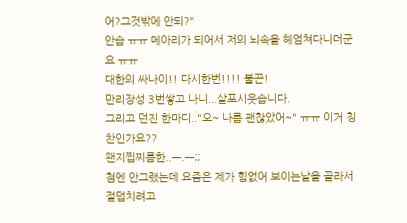어?그것밖에 안되?"
안습 ㅠㅠ 메아리가 되어서 저의 뇌속을 헤엄쳐다니더군요 ㅠㅠ
대한의 싸나이!! 다시한번!!!! 불끈!
만리장성 3번쌓고 나니...살포시웃습니다.
그리고 던진 한마디.."오~ 나름 괜찮았어~" ㅠㅠ 이거 칭찬인가요??
왠지찝찌름한..ㅡ.ㅡ;;
첨엔 안그랬는데 요즘은 제가 힘없어 보이는날을 골라서 절덥치려고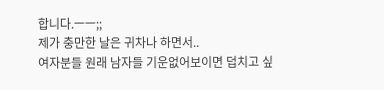합니다.ㅡㅡ;;
제가 충만한 날은 귀차나 하면서..
여자분들 원래 남자들 기운없어보이면 덥치고 싶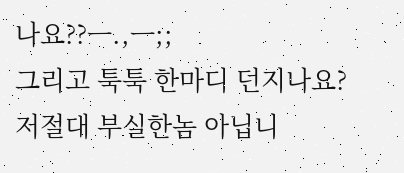나요??ㅡ.,ㅡ;;
그리고 툭툭 한마디 던지나요?
저절대 부실한놈 아닙니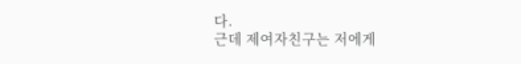다.
근데 제여자친구는 저에게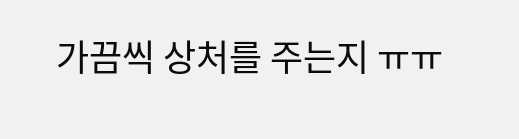가끔씩 상처를 주는지 ㅠㅠ